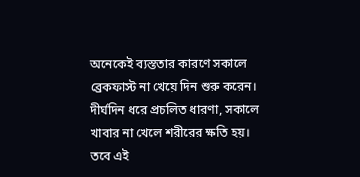অনেকেই ব্যস্ততার কারণে সকালে ব্রেকফাস্ট না খেয়ে দিন শুরু করেন। দীর্ঘদিন ধরে প্রচলিত ধারণা, সকালে খাবার না খেলে শরীরের ক্ষতি হয়। তবে এই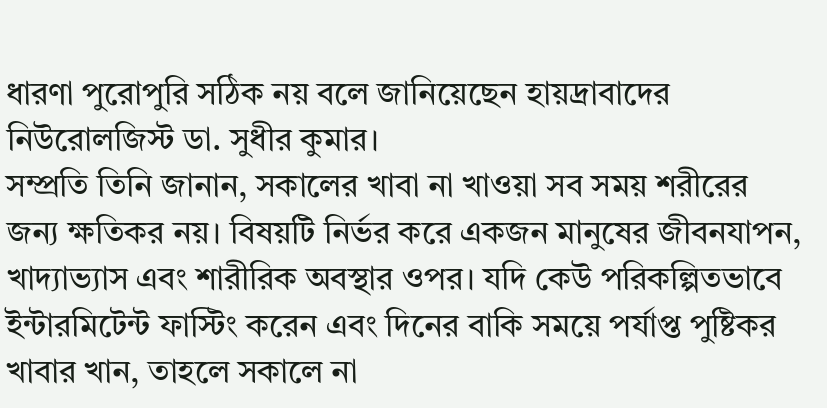ধারণা পুরোপুরি সঠিক নয় বলে জানিয়েছেন হায়দ্রাবাদের নিউরোলজিস্ট ডা. সুধীর কুমার।
সম্প্রতি তিনি জানান, সকালের খাবা না খাওয়া সব সময় শরীরের জন্য ক্ষতিকর নয়। বিষয়টি নির্ভর করে একজন মানুষের জীবনযাপন, খাদ্যাভ্যাস এবং শারীরিক অবস্থার ওপর। যদি কেউ পরিকল্পিতভাবে ইন্টারমিটেন্ট ফাস্টিং করেন এবং দিনের বাকি সময়ে পর্যাপ্ত পুষ্টিকর খাবার খান, তাহলে সকালে না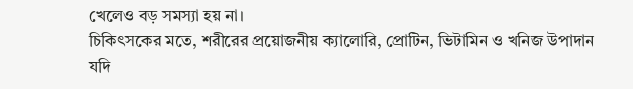খেলেও বড় সমস্যা হয় না।
চিকিৎসকের মতে, শরীরের প্রয়োজনীয় ক্যালোরি, প্রোটিন, ভিটামিন ও খনিজ উপাদান যদি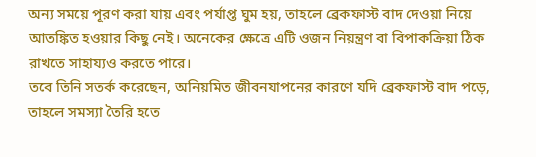অন্য সময়ে পূরণ করা যায় এবং পর্যাপ্ত ঘুম হয়, তাহলে ব্রেকফাস্ট বাদ দেওয়া নিয়ে আতঙ্কিত হওয়ার কিছু নেই। অনেকের ক্ষেত্রে এটি ওজন নিয়ন্ত্রণ বা বিপাকক্রিয়া ঠিক রাখতে সাহায্যও করতে পারে।
তবে তিনি সতর্ক করেছেন, অনিয়মিত জীবনযাপনের কারণে যদি ব্রেকফাস্ট বাদ পড়ে, তাহলে সমস্যা তৈরি হতে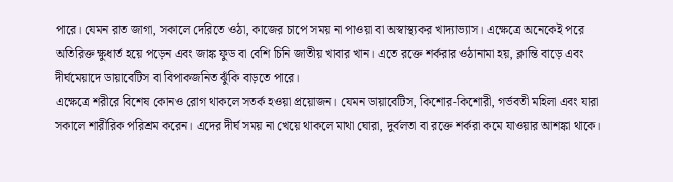পারে। যেমন রাত জাগা, সকালে দেরিতে ওঠা, কাজের চাপে সময় না পাওয়া বা অস্বাস্থ্যকর খাদ্যাভ্যাস। এক্ষেত্রে অনেকেই পরে অতিরিক্ত ক্ষুধার্ত হয়ে পড়েন এবং জাঙ্ক ফুড বা বেশি চিনি জাতীয় খাবার খান। এতে রক্তে শর্করার ওঠানামা হয়, ক্লান্তি বাড়ে এবং দীর্ঘমেয়াদে ডায়াবেটিস বা বিপাকজনিত ঝুঁকি বাড়তে পারে।
এক্ষেত্রে শরীরে বিশেষ কোনও রোগ থাকলে সতর্ক হওয়া প্রয়োজন। যেমন ডায়াবেটিস, কিশোর-কিশোরী, গর্ভবতী মহিলা এবং যারা সকালে শারীরিক পরিশ্রম করেন। এদের দীর্ঘ সময় না খেয়ে থাকলে মাথা ঘোরা, দুর্বলতা বা রক্তে শর্করা কমে যাওয়ার আশঙ্কা থাকে।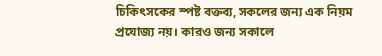চিকিৎসকের স্পষ্ট বক্তব্য, সকলের জন্য এক নিয়ম প্রযোজ্য নয়। কারও জন্য সকালে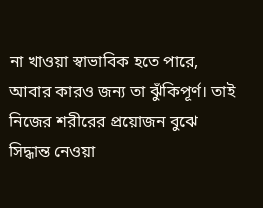না খাওয়া স্বাভাবিক হতে পারে, আবার কারও জন্য তা ঝুঁকিপূর্ণ। তাই নিজের শরীরের প্রয়োজন বুঝে সিদ্ধান্ত নেওয়া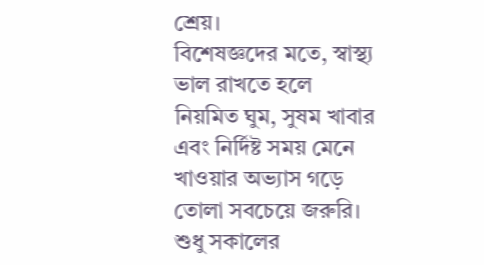শ্রেয়।
বিশেষজ্ঞদের মতে, স্বাস্থ্য ভাল রাখতে হলে নিয়মিত ঘুম, সুষম খাবার এবং নির্দিষ্ট সময় মেনে খাওয়ার অভ্যাস গড়ে তোলা সবচেয়ে জরুরি। শুধু সকালের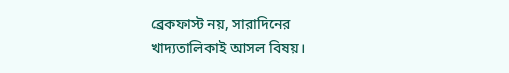ব্রেকফাস্ট নয়, সারাদিনের খাদ্যতালিকাই আসল বিষয়।